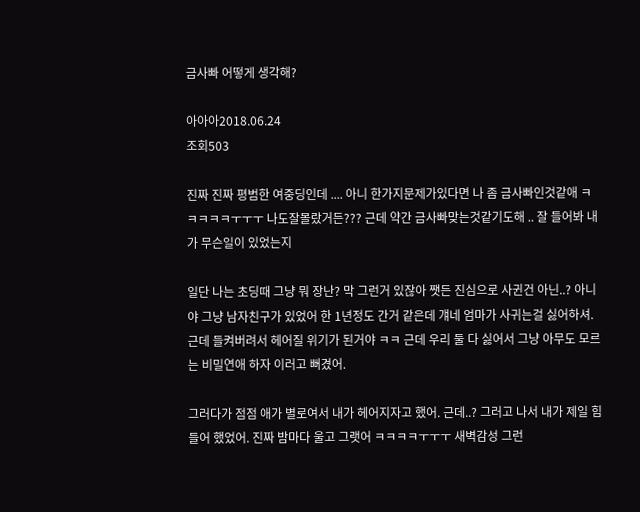금사빠 어떻게 생각해?

아아아2018.06.24
조회503

진짜 진짜 평범한 여중딩인데 .... 아니 한가지문제가있다면 나 좀 금사빠인것같애 ㅋㅋㅋㅋㅋㅜㅜㅜ 나도잘몰랐거든??? 근데 약간 금사빠맞는것같기도해 .. 잘 들어봐 내가 무슨일이 있었는지

일단 나는 초딩때 그냥 뭐 장난? 막 그런거 있잖아 쨋든 진심으로 사귄건 아닌..? 아니야 그냥 남자친구가 있었어 한 1년정도 간거 같은데 걔네 엄마가 사귀는걸 싫어하셔. 근데 들켜버려서 헤어질 위기가 된거야 ㅋㅋ 근데 우리 둘 다 싫어서 그냥 아무도 모르는 비밀연애 하자 이러고 뻐겼어.

그러다가 점점 애가 별로여서 내가 헤어지자고 했어. 근데..? 그러고 나서 내가 제일 힘들어 했었어. 진짜 밤마다 울고 그랫어 ㅋㅋㅋㅋㅜㅜㅜ 새벽감성 그런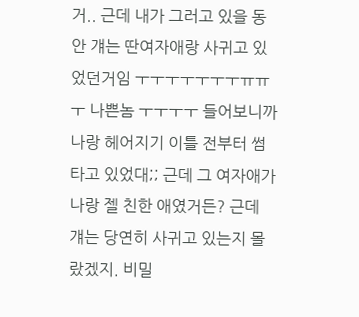거.. 근데 내가 그러고 있을 동안 걔는 딴여자애랑 사귀고 있었던거임 ㅜㅜㅜㅜㅜㅜㅜㅠㅠㅜ 나쁜놈 ㅜㅜㅜㅜ 들어보니까 나랑 헤어지기 이틀 전부터 썸타고 있었대;; 근데 그 여자애가 나랑 젤 친한 애였거든? 근데 걔는 당연히 사귀고 있는지 몰랐겠지. 비밀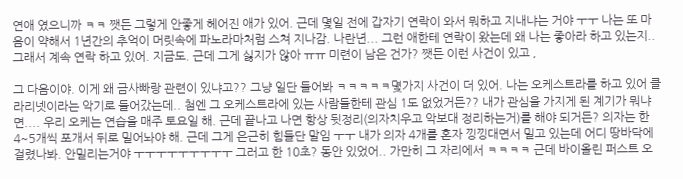연애 였으니까 ㅋㅋ 쨋든 그렇게 안좋게 헤어진 애가 있어. 근데 몇일 전에 갑자기 연락이 와서 뭐하고 지내냐는 거야 ㅜㅜ 나는 또 마음이 약해서 1년간의 추억이 머릿속에 파노라마처럼 스쳐 지나감. 나란년... 그런 애한테 연락이 왔는데 왜 나는 좋아라 하고 있는지.. 그래서 계속 연락 하고 있어. 지금도. 근데 그게 싫지가 않아 ㅠㅠ 미련이 남은 건가? 쨋든 이런 사건이 있고 ,

그 다음이야. 이게 왜 금사빠랑 관련이 있냐고?? 그냥 일단 들어봐 ㅋㅋㅋㅋㅋ몇가지 사건이 더 있어. 나는 오케스트라를 하고 있어 클라리넷이라는 악기로 들어갔는데.. 첨엔 그 오케스트라에 있는 사람들한테 관심 1도 없었거든?? 내가 관심을 가지게 된 계기가 뭐냐면.... 우리 오케는 연습을 매주 토요일 해. 근데 끝나고 나면 항상 뒷정리(의자치우고 악보대 정리하는거)를 해야 되거든? 의자는 한 4~5개씩 포개서 뒤로 밀어놔야 해. 근데 그게 은근히 힘들단 말임 ㅜㅜ 내가 의자 4개를 혼자 낑낑대면서 밀고 있는데 어디 땅바닥에 걸렸나봐. 안밀리는거야 ㅜㅜㅜㅜㅜㅜㅜㅜㅜ 그러고 한 10초? 동안 있었어.. 가만히 그 자리에서 ㅋㅋㅋㅋ 근데 바이올린 퍼스트 오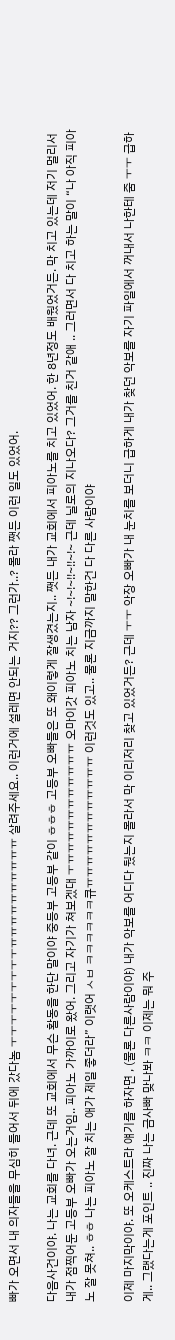빠가 오면서 내 의자들을 무심히 들어서 뒤에 갔다놈 ㅜㅜㅜㅜㅜㅜㅜㅜㅜㅠㅠㅠㅠㅠㅠㅠㅠㅠㅠ 살려주세요.. 이런거에 설레면 안되는 거지?? 그런가..? 몰라 쨋든 이런 일도 있었어.

다음사건이야. 나는 교회를 다녀. 근데 또 교회에서 무슨 활동을 한단 말이야 중등부 고등부 같이 ㅎㅎㅎ 고등부 오빠들은 또 왜이렇게 잘생겼는지.. 쨋든 내가 교회에서 피아노를 치고 있었어. 한 8년정도 배웠었거든. 막 치고 있는데 저기 멀리서 내가 점찍어둔 고등부 오빠가 오는거임.. 피아노 가까이로 왔어. 그리고 자기가 쳐보겠대 ㅜㅠㅠㅠㅠㅠㅠㅠㅠㅠㅠㅠ 오마이갓 피아노 치는 남자 ~!~!~!!~!!~!~ 근데 닐로의 지나오다? 그거를 친거 같애 .. 그러면서 다 치고 하는 말이 “나 아직 피아노 잘 못쳐.. ㅎㅎ 나는 피아노 잘 치는 애가 제일 좋더라” 이랫어 ㅅㅂ ㅋㅋㅋㅋㅋㅋ큐ㅠㅠㅠㅠㅠㅠㅠㅠㅠㅠㅠㅠ 이런것도 있고.. 물론 지금까지 말한건 다 다른 사람이야

이제 마지막이야. 또 오케스트라 얘기를 하자면 , (물론 다른사람이야) 내가 악보를 어디다 뒀는지 몰라서 막 이리저리 찾고 있었거든? 근데 ㅜㅜ 악장 오빠가 내 눈치를 보더니 급하게 내가 찾던 악보를 자기 파일에서 꺼내서 나한테 줌 ㅜㅜ 급하게.. 그랬다는게 포인트 .. 진짜 나는 금사빠 맞나봐 ㅋㅋ 이제는 뭐 주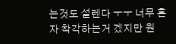는것도 설렌다 ㅜㅜ 너무 혼자 착각하는거 겠지만 원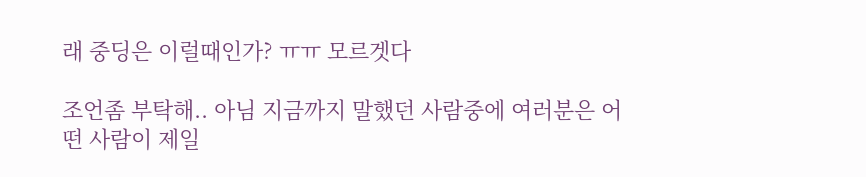래 중딩은 이럴때인가? ㅠㅠ 모르겟다

조언좀 부탁해.. 아님 지금까지 말했던 사람중에 여러분은 어떤 사람이 제일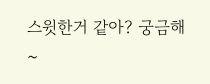스윗한거 같아? 궁금해 ~